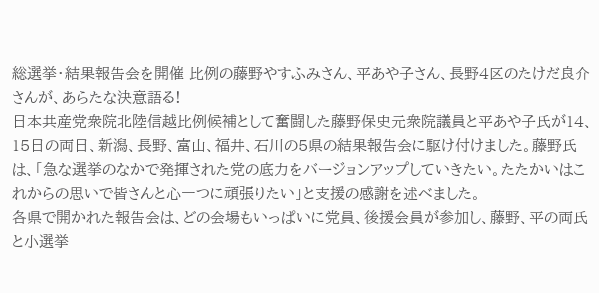総選挙・結果報告会を開催 比例の藤野やすふみさん、平あや子さん、長野4区のたけだ良介さんが、あらたな決意語る!
日本共産党衆院北陸信越比例候補として奮闘した藤野保史元衆院議員と平あや子氏が14、15日の両日、新潟、長野、富山、福井、石川の5県の結果報告会に駆け付けました。藤野氏は、「急な選挙のなかで発揮された党の底力をバージョンアップしていきたい。たたかいはこれからの思いで皆さんと心一つに頑張りたい」と支援の感謝を述べました。
各県で開かれた報告会は、どの会場もいっぱいに党員、後援会員が参加し、藤野、平の両氏と小選挙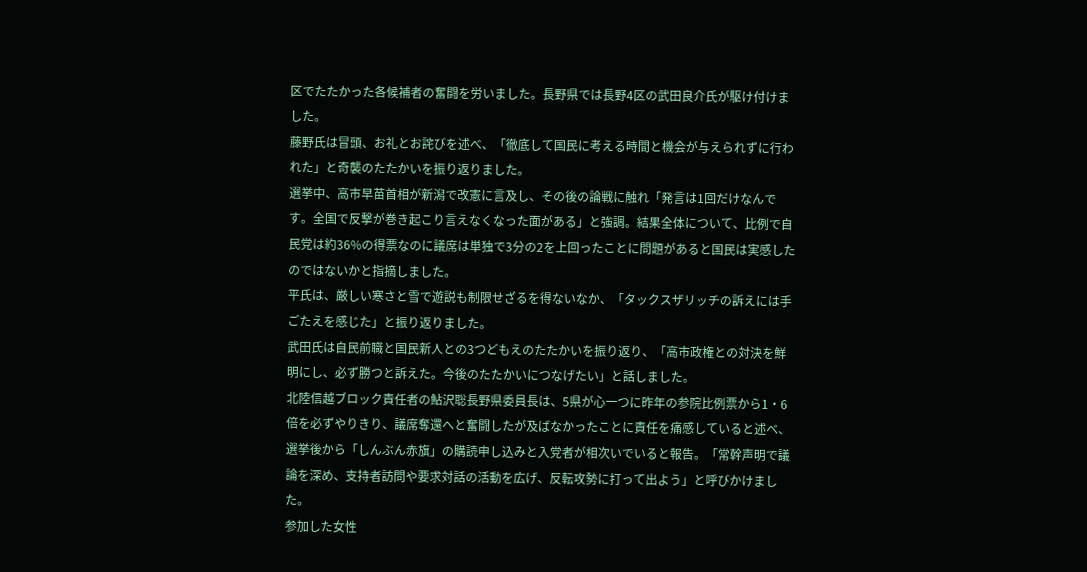区でたたかった各候補者の奮闘を労いました。長野県では長野4区の武田良介氏が駆け付けました。
藤野氏は冒頭、お礼とお詫びを述べ、「徹底して国民に考える時間と機会が与えられずに行われた」と奇襲のたたかいを振り返りました。
選挙中、高市早苗首相が新潟で改憲に言及し、その後の論戦に触れ「発言は1回だけなんです。全国で反撃が巻き起こり言えなくなった面がある」と強調。結果全体について、比例で自民党は約36%の得票なのに議席は単独で3分の2を上回ったことに問題があると国民は実感したのではないかと指摘しました。
平氏は、厳しい寒さと雪で遊説も制限せざるを得ないなか、「タックスザリッチの訴えには手ごたえを感じた」と振り返りました。
武田氏は自民前職と国民新人との3つどもえのたたかいを振り返り、「高市政権との対決を鮮明にし、必ず勝つと訴えた。今後のたたかいにつなげたい」と話しました。
北陸信越ブロック責任者の鮎沢聡長野県委員長は、5県が心一つに昨年の参院比例票から1・6倍を必ずやりきり、議席奪還へと奮闘したが及ばなかったことに責任を痛感していると述べ、選挙後から「しんぶん赤旗」の購読申し込みと入党者が相次いでいると報告。「常幹声明で議論を深め、支持者訪問や要求対話の活動を広げ、反転攻勢に打って出よう」と呼びかけました。
参加した女性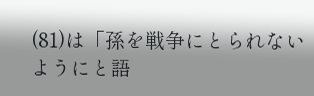(81)は「孫を戦争にとられないようにと語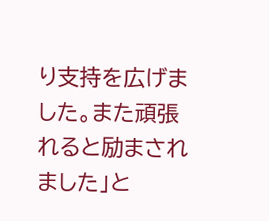り支持を広げました。また頑張れると励まされました」と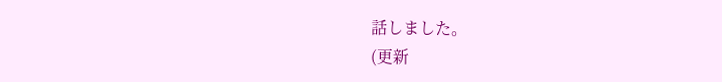話しました。
(更新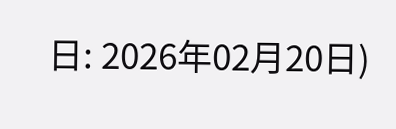日: 2026年02月20日)